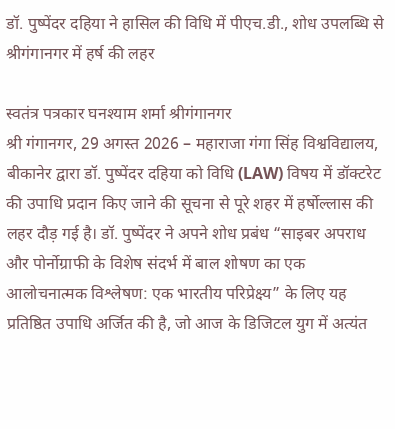डॉ. पुष्पेंदर दहिया ने हासिल की विधि में पीएच.डी., शोध उपलब्धि से श्रीगंगानगर में हर्ष की लहर

स्वतंत्र पत्रकार घनश्याम शर्मा श्रीगंगानगर
श्री गंगानगर, 29 अगस्त 2026 – महाराजा गंगा सिंह विश्वविद्यालय, बीकानेर द्वारा डॉ. पुष्पेंदर दहिया को विधि (LAW) विषय में डॉक्टरेट की उपाधि प्रदान किए जाने की सूचना से पूरे शहर में हर्षोल्लास की लहर दौड़ गई है। डॉ. पुष्पेंदर ने अपने शोध प्रबंध “साइबर अपराध और पोर्नोग्राफी के विशेष संदर्भ में बाल शोषण का एक आलोचनात्मक विश्लेषण: एक भारतीय परिप्रेक्ष्य” के लिए यह प्रतिष्ठित उपाधि अर्जित की है, जो आज के डिजिटल युग में अत्यंत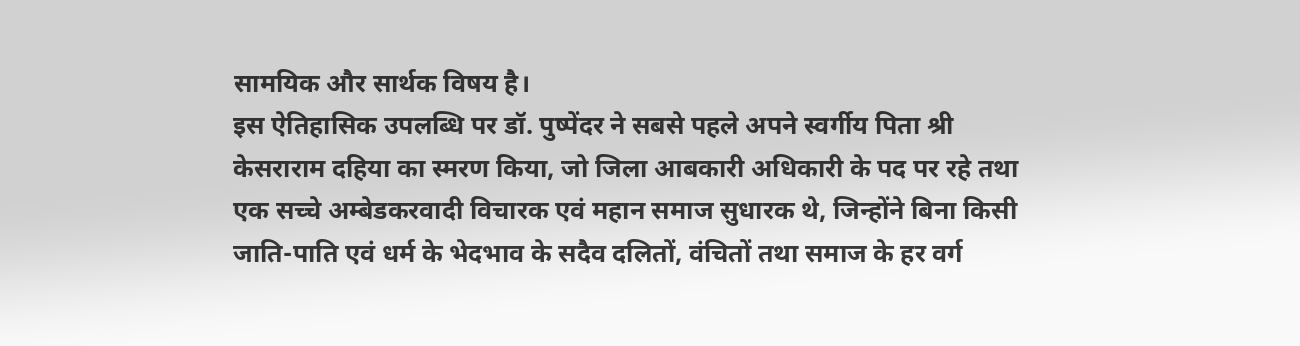सामयिक और सार्थक विषय है।
इस ऐतिहासिक उपलब्धि पर डॉ. पुष्पेंदर ने सबसे पहले अपने स्वर्गीय पिता श्री केसराराम दहिया का स्मरण किया, जो जिला आबकारी अधिकारी के पद पर रहे तथा एक सच्चे अम्बेडकरवादी विचारक एवं महान समाज सुधारक थे, जिन्होंने बिना किसी जाति-पाति एवं धर्म के भेदभाव के सदैव दलितों, वंचितों तथा समाज के हर वर्ग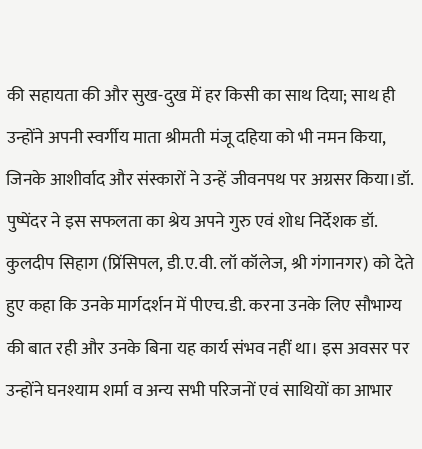की सहायता की और सुख-दुख में हर किसी का साथ दिया; साथ ही उन्होंने अपनी स्वर्गीय माता श्रीमती मंजू दहिया को भी नमन किया, जिनके आशीर्वाद और संस्कारों ने उन्हें जीवनपथ पर अग्रसर किया।डॉ. पुष्पेंदर ने इस सफलता का श्रेय अपने गुरु एवं शोध निर्देशक डॉ. कुलदीप सिहाग (प्रिंसिपल, डी.ए.वी. लॉ कॉलेज, श्री गंगानगर) को देते हुए कहा कि उनके मार्गदर्शन में पीएच.डी. करना उनके लिए सौभाग्य की बात रही और उनके बिना यह कार्य संभव नहीं था। इस अवसर पर उन्होंने घनश्याम शर्मा व अन्य सभी परिजनों एवं साथियों का आभार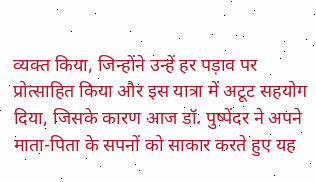व्यक्त किया, जिन्होंने उन्हें हर पड़ाव पर प्रोत्साहित किया और इस यात्रा में अटूट सहयोग दिया, जिसके कारण आज डॉ. पुष्पेंदर ने अपने माता-पिता के सपनों को साकार करते हुए यह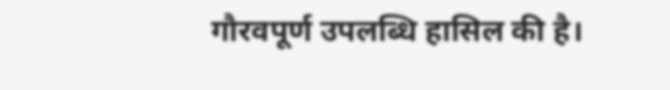गौरवपूर्ण उपलब्धि हासिल की है।